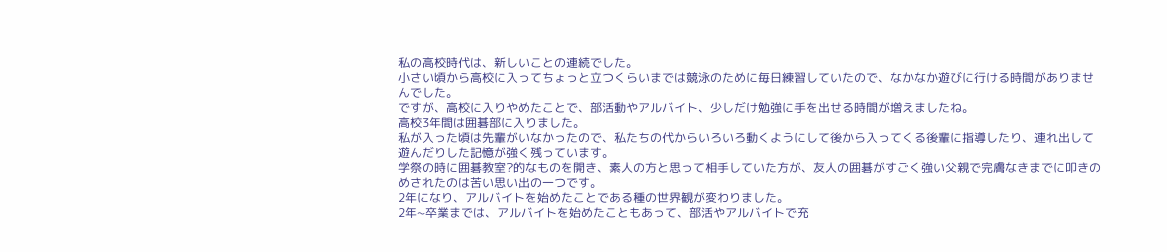私の高校時代は、新しいことの連続でした。
小さい頃から高校に入ってちょっと立つくらいまでは競泳のために毎日練習していたので、なかなか遊びに行ける時間がありませんでした。
ですが、高校に入りやめたことで、部活動やアルバイト、少しだけ勉強に手を出せる時間が増えましたね。
高校3年間は囲碁部に入りました。
私が入った頃は先輩がいなかったので、私たちの代からいろいろ動くようにして後から入ってくる後輩に指導したり、連れ出して遊んだりした記憶が強く残っています。
学祭の時に囲碁教室?的なものを開き、素人の方と思って相手していた方が、友人の囲碁がすごく強い父親で完膚なきまでに叩きのめされたのは苦い思い出の一つです。
2年になり、アルバイトを始めたことである種の世界観が変わりました。
2年~卒業までは、アルバイトを始めたこともあって、部活やアルバイトで充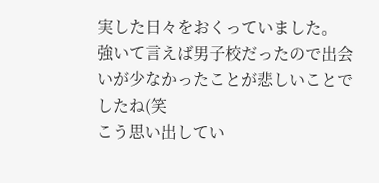実した日々をおくっていました。
強いて言えば男子校だったので出会いが少なかったことが悲しいことでしたね(笑
こう思い出してい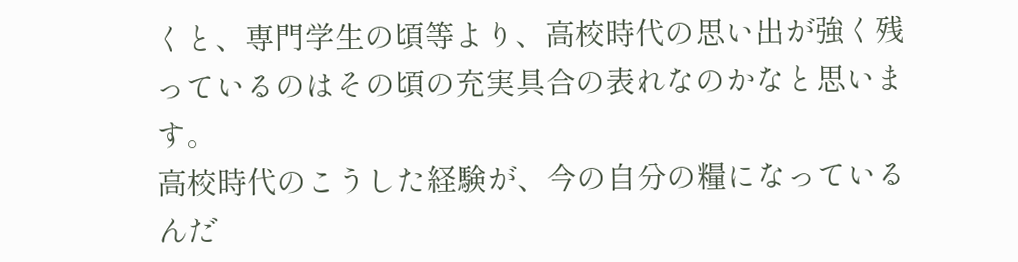くと、専門学生の頃等より、高校時代の思い出が強く残っているのはその頃の充実具合の表れなのかなと思います。
高校時代のこうした経験が、今の自分の糧になっているんだ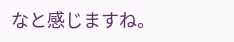なと感じますね。